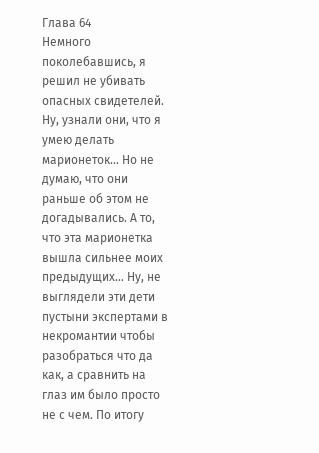Глава 64
Немного поколебавшись, я решил не убивать опасных свидетелей. Ну, узнали они, что я умею делать марионеток… Но не думаю, что они раньше об этом не догадывались. А то, что эта марионетка вышла сильнее моих предыдущих… Ну, не выглядели эти дети пустыни экспертами в некромантии чтобы разобраться что да как, а сравнить на глаз им было просто не с чем. По итогу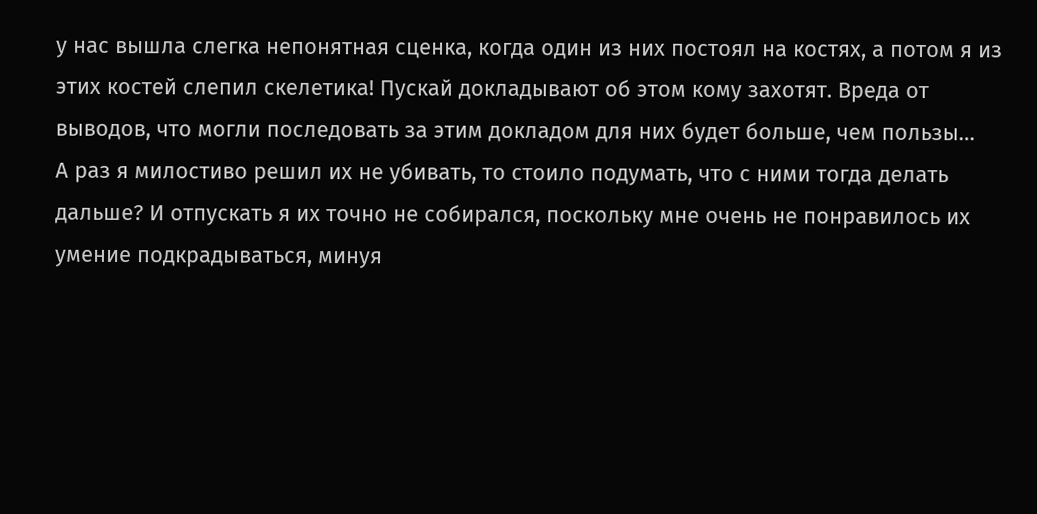у нас вышла слегка непонятная сценка, когда один из них постоял на костях, а потом я из этих костей слепил скелетика! Пускай докладывают об этом кому захотят. Вреда от выводов, что могли последовать за этим докладом для них будет больше, чем пользы…
А раз я милостиво решил их не убивать, то стоило подумать, что с ними тогда делать дальше? И отпускать я их точно не собирался, поскольку мне очень не понравилось их умение подкрадываться, минуя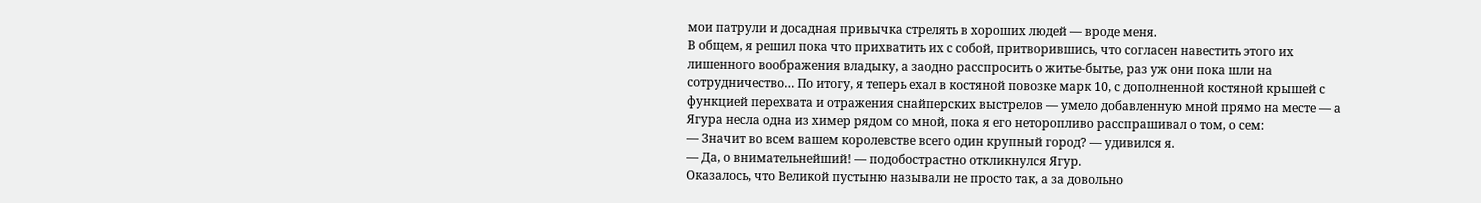мои патрули и досадная привычка стрелять в хороших людей — вроде меня.
В общем, я решил пока что прихватить их с собой, притворившись, что согласен навестить этого их лишенного воображения владыку, а заодно расспросить о житье-бытье, раз уж они пока шли на сотрудничество… По итогу, я теперь ехал в костяной повозке марк 10, с дополненной костяной крышей с функцией перехвата и отражения снайперских выстрелов — умело добавленную мной прямо на месте — а Ягура несла одна из химер рядом со мной, пока я его неторопливо расспрашивал о том, о сем:
— Значит во всем вашем королевстве всего один крупный город? — удивился я.
— Да, о внимательнейший! — подобострастно откликнулся Ягур.
Оказалось, что Великой пустыню называли не просто так, а за довольно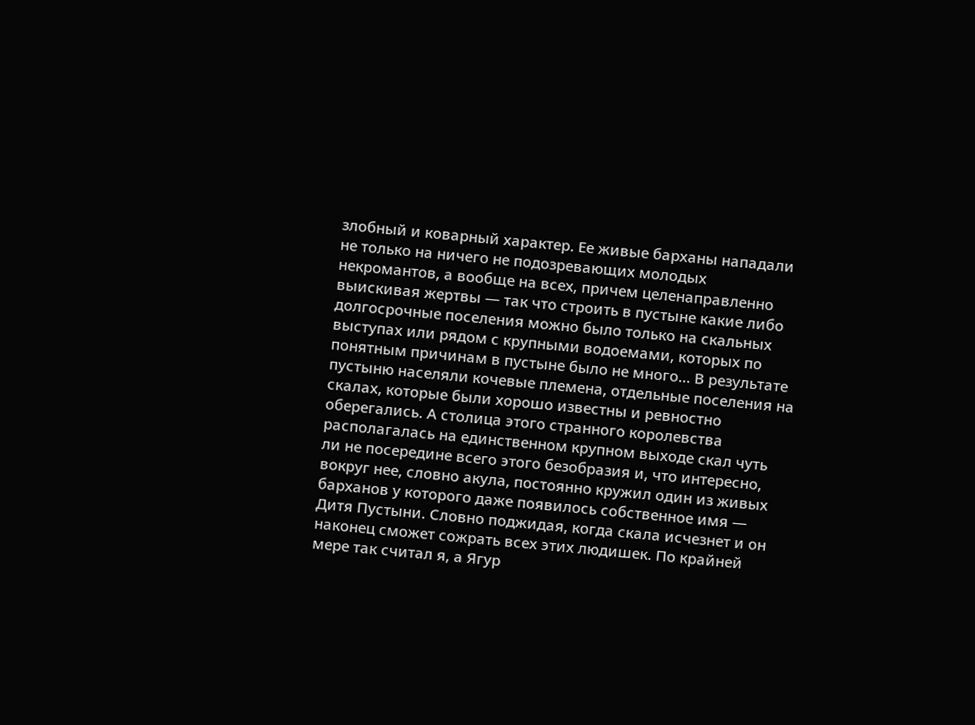злобный и коварный характер. Ее живые барханы нападали не только на ничего не подозревающих молодых некромантов, а вообще на всех, причем целенаправленно выискивая жертвы — так что строить в пустыне какие либо долгосрочные поселения можно было только на скальных выступах или рядом с крупными водоемами, которых по понятным причинам в пустыне было не много… В результате пустыню населяли кочевые племена, отдельные поселения на скалах, которые были хорошо известны и ревностно оберегались. А столица этого странного королевства располагалась на единственном крупном выходе скал чуть ли не посередине всего этого безобразия и, что интересно, вокруг нее, словно акула, постоянно кружил один из живых барханов у которого даже появилось собственное имя — Дитя Пустыни. Словно поджидая, когда скала исчезнет и он наконец сможет сожрать всех этих людишек. По крайней мере так считал я, а Ягур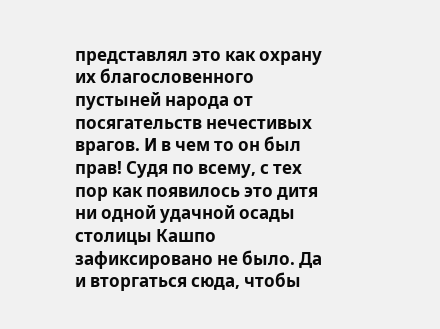представлял это как охрану их благословенного пустыней народа от посягательств нечестивых врагов. И в чем то он был прав! Судя по всему, с тех пор как появилось это дитя ни одной удачной осады столицы Кашпо зафиксировано не было. Да и вторгаться сюда, чтобы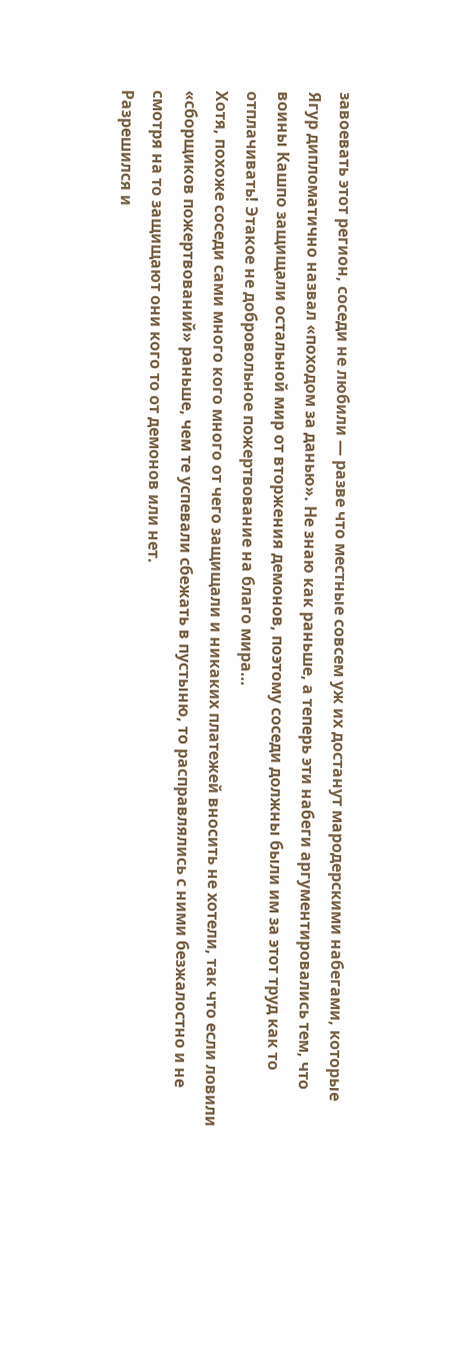завоевать этот регион, соседи не любили — разве что местные совсем уж их достанут мародерскими набегами, которые Ягур дипломатично назвал «походом за данью». Не знаю как раньше, а теперь эти набеги аргументировались тем, что воины Кашпо защищали остальной мир от вторжения демонов, поэтому соседи должны были им за этот труд как то отплачивать! Этакое не добровольное пожертвование на благо мира…
Хотя, похоже соседи сами много кого много от чего защищали и никаких платежей вносить не хотели, так что если ловили «сборщиков пожертвований» раньше, чем те успевали сбежать в пустыню, то расправлялись с ними безжалостно и не смотря на то защищают они кого то от демонов или нет.
Разрешился и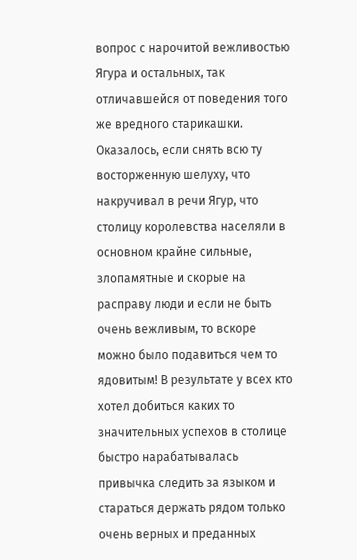вопрос с нарочитой вежливостью Ягура и остальных, так отличавшейся от поведения того же вредного старикашки. Оказалось, если снять всю ту восторженную шелуху, что накручивал в речи Ягур, что столицу королевства населяли в основном крайне сильные, злопамятные и скорые на расправу люди и если не быть очень вежливым, то вскоре можно было подавиться чем то ядовитым! В результате у всех кто хотел добиться каких то значительных успехов в столице быстро нарабатывалась привычка следить за языком и стараться держать рядом только очень верных и преданных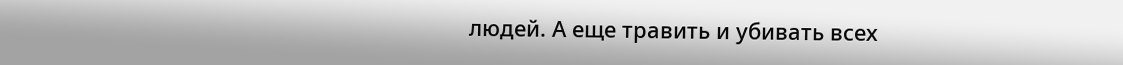людей. А еще травить и убивать всех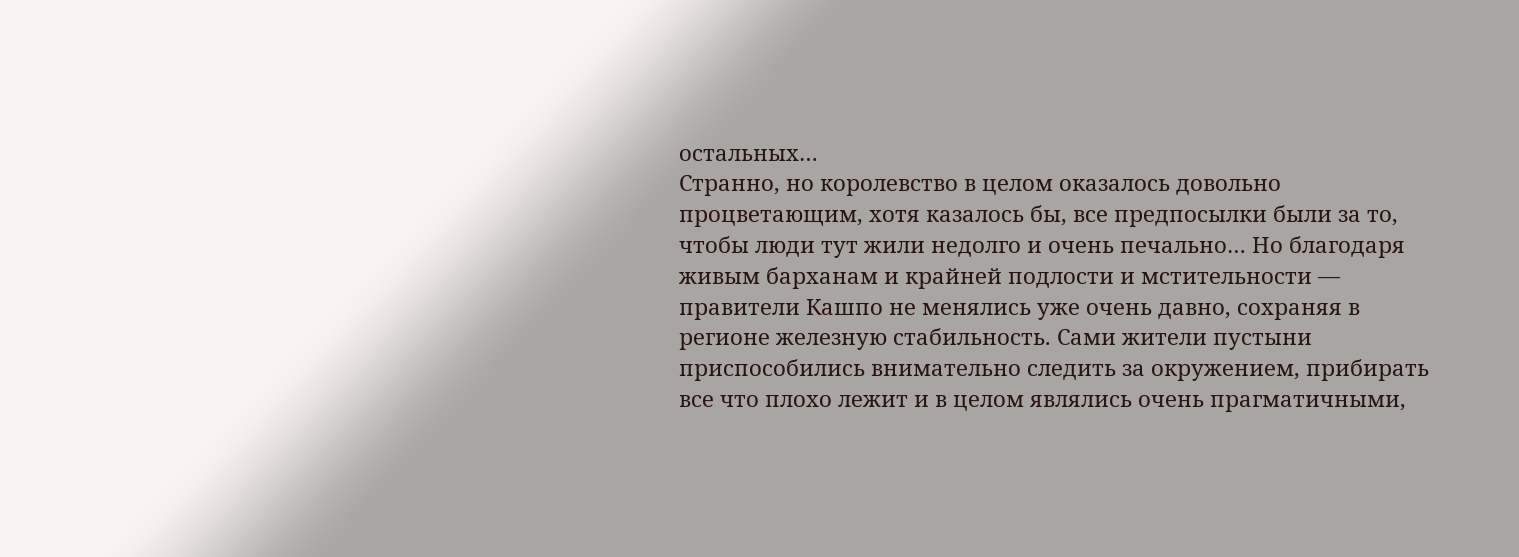остальных…
Странно, но королевство в целом оказалось довольно процветающим, хотя казалось бы, все предпосылки были за то, чтобы люди тут жили недолго и очень печально… Но благодаря живым барханам и крайней подлости и мстительности — правители Кашпо не менялись уже очень давно, сохраняя в регионе железную стабильность. Сами жители пустыни приспособились внимательно следить за окружением, прибирать все что плохо лежит и в целом являлись очень прагматичными,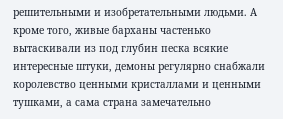решительными и изобретательными людьми. А кроме того, живые барханы частенько вытаскивали из под глубин песка всякие интересные штуки, демоны регулярно снабжали королевство ценными кристаллами и ценными тушками, а сама страна замечательно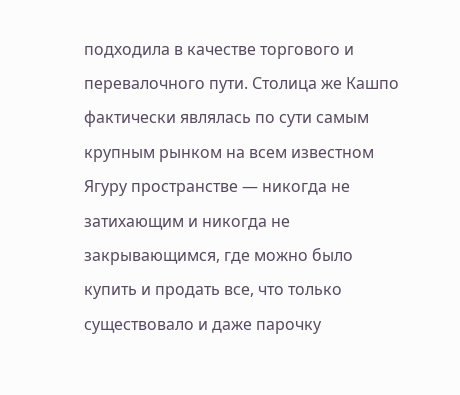подходила в качестве торгового и перевалочного пути. Столица же Кашпо фактически являлась по сути самым крупным рынком на всем известном Ягуру пространстве — никогда не затихающим и никогда не закрывающимся, где можно было купить и продать все, что только существовало и даже парочку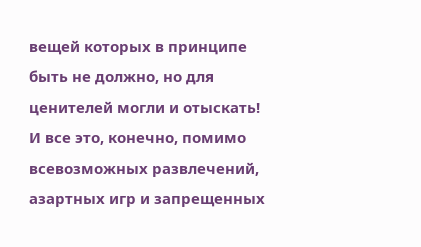вещей которых в принципе быть не должно, но для ценителей могли и отыскать! И все это, конечно, помимо всевозможных развлечений, азартных игр и запрещенных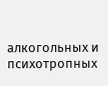алкогольных и психотропных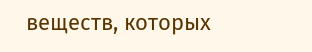веществ, которых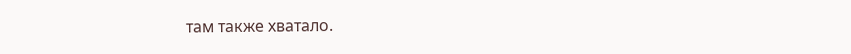там также хватало.